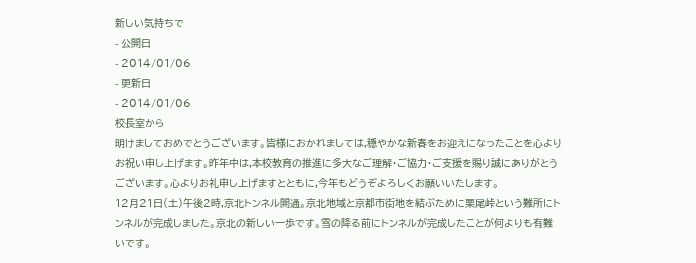新しい気持ちで
- 公開日
- 2014/01/06
- 更新日
- 2014/01/06
校長室から
明けましておめでとうございます。皆様におかれましては,穏やかな新春をお迎えになったことを心よりお祝い申し上げます。昨年中は,本校教育の推進に多大なご理解・ご協力・ご支援を賜り誠にありがとうございます。心よりお礼申し上げますとともに,今年もどうぞよろしくお願いいたします。
12月21日(土)午後2時,京北トンネル開通。京北地域と京都市街地を結ぶために栗尾峠という難所にトンネルが完成しました。京北の新しい一歩です。雪の降る前にトンネルが完成したことが何よりも有難いです。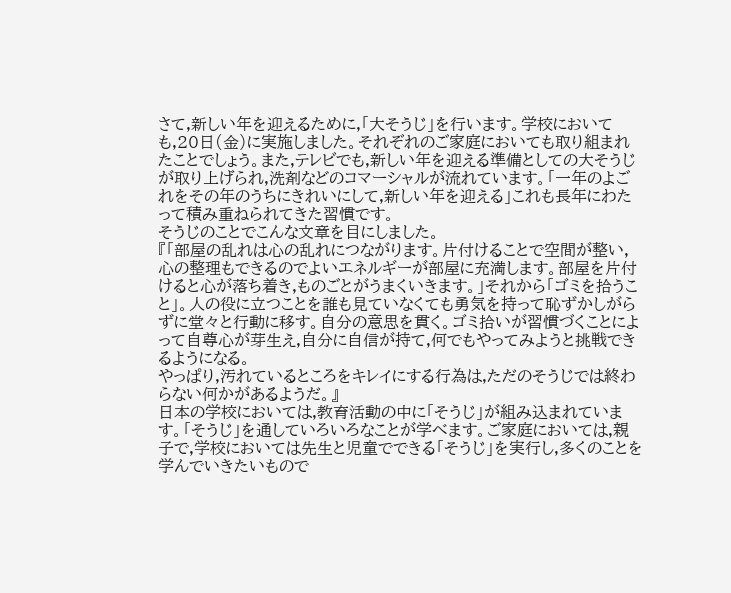さて,新しい年を迎えるために,「大そうじ」を行います。学校においても,20日(金)に実施しました。それぞれのご家庭においても取り組まれたことでしょう。また,テレビでも,新しい年を迎える準備としての大そうじが取り上げられ,洗剤などのコマーシャルが流れています。「一年のよごれをその年のうちにきれいにして,新しい年を迎える」これも長年にわたって積み重ねられてきた習慣です。
そうじのことでこんな文章を目にしました。
『「部屋の乱れは心の乱れにつながります。片付けることで空間が整い,心の整理もできるのでよいエネルギーが部屋に充満します。部屋を片付けると心が落ち着き,ものごとがうまくいきます。」それから「ゴミを拾うこと」。人の役に立つことを誰も見ていなくても勇気を持って恥ずかしがらずに堂々と行動に移す。自分の意思を貫く。ゴミ拾いが習慣づくことによって自尊心が芽生え,自分に自信が持て,何でもやってみようと挑戦できるようになる。
やっぱり,汚れているところをキレイにする行為は,ただのそうじでは終わらない何かがあるようだ。』
日本の学校においては,教育活動の中に「そうじ」が組み込まれています。「そうじ」を通していろいろなことが学べます。ご家庭においては,親子で,学校においては先生と児童でできる「そうじ」を実行し,多くのことを学んでいきたいもので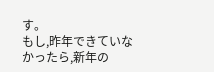す。
もし,昨年できていなかったら,新年の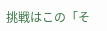挑戦はこの「そ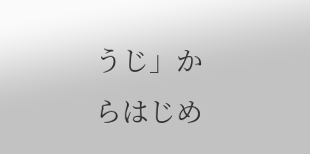うじ」からはじめ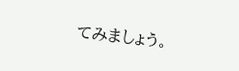てみましょう。